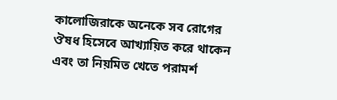কালোজিরাকে অনেকে সব রোগের ঔষধ হিসেবে আখ্যায়িত করে থাকেন এবং তা নিয়মিত খেতে পরামর্শ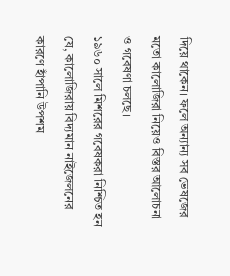দিয়ে থাকেন। ফলে অন্যান্য সব ভেষজের মতো কালোজিরা নিয়েও বিস্তর আলোচনা ও গবেষণা চলছে।
১৯৬০ সালে মিশরের গবেষকরা নিশ্চিত হন যে, কালোজিরায় বিদ্যমান নাইজেলনের কারণে হাঁপানি উপশম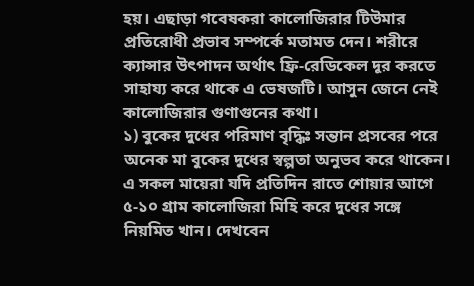হয়। এছাড়া গবেষকরা কালোজিরার টিউমার প্রতিরোধী প্রভাব সম্পর্কে মতামত দেন। শরীরে ক্যান্সার উৎপাদন অর্থাৎ ফ্রি-রেডিকেল দূর করতে সাহায্য করে থাকে এ ভেষজটি। আসুন জেনে নেই কালোজিরার গুণাগুনের কথা।
১) বুকের দুধের পরিমাণ বৃদ্ধিঃ সন্তান প্রসবের পরে অনেক মা বুকের দুধের স্বল্পতা অনুভব করে থাকেন। এ সকল মায়েরা যদি প্রতিদিন রাতে শোয়ার আগে ৫-১০ গ্রাম কালোজিরা মিহি করে দুধের সঙ্গে নিয়মিত খান। দেখবেন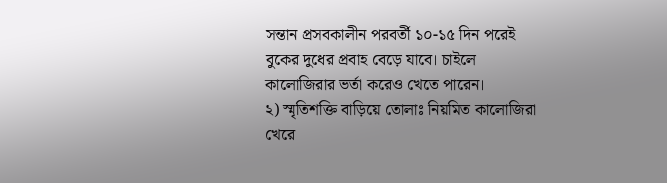সন্তান প্রসবকালীন পরবর্তী ১০-১৫ দিন পরেই বুকের দুধের প্রবাহ বেড়ে যাবে। চাইলে কালোজিরার ভর্তা করেও খেতে পারেন।
২) স্মৃতিশক্তি বাড়িয়ে তোলাঃ নিয়মিত কালোজিরা খেরে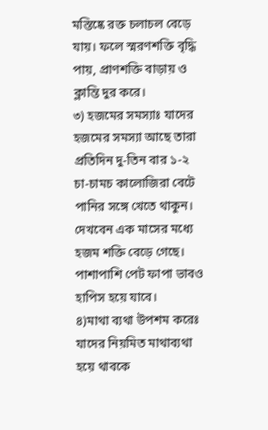মস্তিষ্কে রক্ত চলাচল বেড়ে যায়। ফলে স্মরণশক্তি বৃদ্ধি পায়, প্রাণশক্তি বাড়ায় ও ক্লান্তি দুর করে।
৩) হজমের সমস্যাঃ যাদের হজমের সমস্যা আছে তারা প্রতিদিন দু-তিন বার ১-২ চা-চামচ কালোজিরা বেটে পানির সঙ্গে খেতে থাকুন। দেখবেন এক মাসের মধ্যে হজম শক্তি বেড়ে গেছে। পাশাপাশি পেট ফাপা ভাবও হাপিস হয়ে যাবে।
৪)মাথা ব্যথা উপশম করেঃ যাদের নিয়মিত মাথাব্যথা হয়ে থাবকে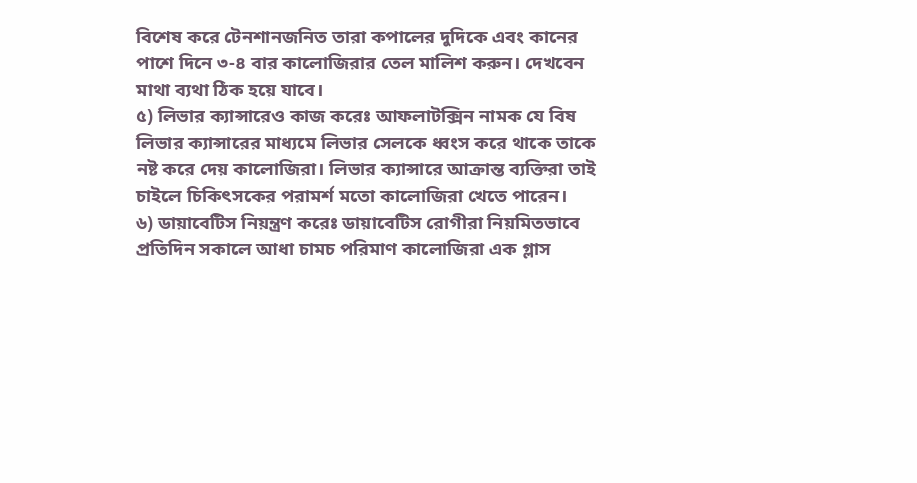বিশেষ করে টেনশানজনিত তারা কপালের দুদিকে এবং কানের পাশে দিনে ৩-৪ বার কালোজিরার তেল মালিশ করুন। দেখবেন মাথা ব্যথা ঠিক হয়ে যাবে।
৫) লিভার ক্যান্সারেও কাজ করেঃ আফলাটক্সিন নামক যে বিষ লিভার ক্যান্সারের মাধ্যমে লিভার সেলকে ধ্বংস করে থাকে তাকে নষ্ট করে দেয় কালোজিরা। লিভার ক্যান্সারে আক্রান্ত ব্যক্তিরা তাই চাইলে চিকিৎসকের পরামর্শ মতো কালোজিরা খেতে পারেন।
৬) ডায়াবেটিস নিয়ন্ত্রণ করেঃ ডায়াবেটিস রোগীরা নিয়মিতভাবে প্রতিদিন সকালে আধা চামচ পরিমাণ কালোজিরা এক গ্লাস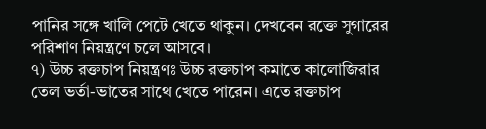পানির সঙ্গে খালি পেটে খেতে থাকুন। দেখবেন রক্তে সুগারের পরিশাণ নিয়ন্ত্রণে চলে আসবে।
৭) উচ্চ রক্তচাপ নিয়ন্ত্রণঃ উচ্চ রক্তচাপ কমাতে কালোজিরার তেল ভর্তা-ভাতের সাথে খেতে পারেন। এতে রক্তচাপ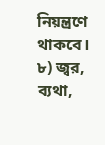নিয়ন্ত্রণে থাকবে।
৮) জ্বর, ব্যথা,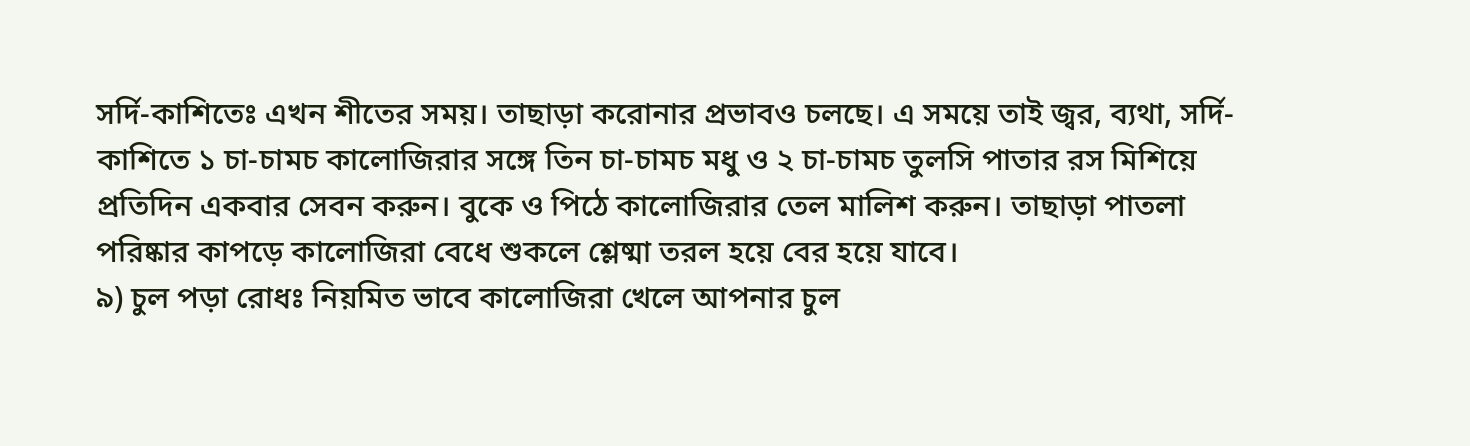সর্দি-কাশিতেঃ এখন শীতের সময়। তাছাড়া করোনার প্রভাবও চলছে। এ সময়ে তাই জ্বর, ব্যথা, সর্দি-কাশিতে ১ চা-চামচ কালোজিরার সঙ্গে তিন চা-চামচ মধু ও ২ চা-চামচ তুলসি পাতার রস মিশিয়ে প্রতিদিন একবার সেবন করুন। বুকে ও পিঠে কালোজিরার তেল মালিশ করুন। তাছাড়া পাতলা পরিষ্কার কাপড়ে কালোজিরা বেধে শুকলে শ্লেষ্মা তরল হয়ে বের হয়ে যাবে।
৯) চুল পড়া রোধঃ নিয়মিত ভাবে কালোজিরা খেলে আপনার চুল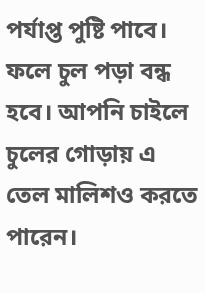পর্যাপ্ত পুষ্টি পাবে। ফলে চুল পড়া বন্ধ হবে। আপনি চাইলে চুলের গোড়ায় এ তেল মালিশও করতে পারেন।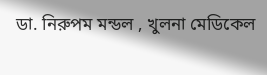ডা. নিরুপম মন্ডল , খুলনা মেডিকেল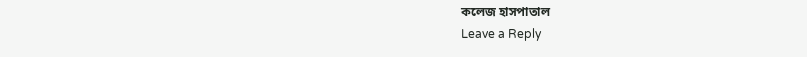কলেজ হাসপাতাল
Leave a Reply